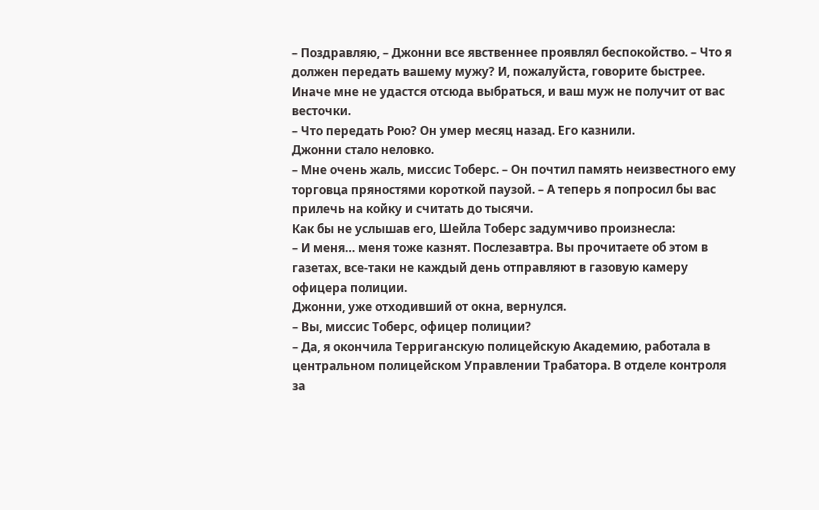– Поздравляю, – Джонни все явственнее проявлял беспокойство. – Что я должен передать вашему мужу? И, пожалуйста, говорите быстрее. Иначе мне не удастся отсюда выбраться, и ваш муж не получит от вас весточки.
– Что передать Рою? Он умер месяц назад. Его казнили.
Джонни стало неловко.
– Мне очень жаль, миссис Тоберс. – Он почтил память неизвестного ему торговца пряностями короткой паузой. – А теперь я попросил бы вас прилечь на койку и считать до тысячи.
Как бы не услышав его, Шейла Тоберс задумчиво произнесла:
– И меня… меня тоже казнят. Послезавтра. Вы прочитаете об этом в газетах, все-таки не каждый день отправляют в газовую камеру офицера полиции.
Джонни, уже отходивший от окна, вернулся.
– Вы, миссис Тоберс, офицер полиции?
– Да, я окончила Терриганскую полицейскую Академию, работала в центральном полицейском Управлении Трабатора. В отделе контроля за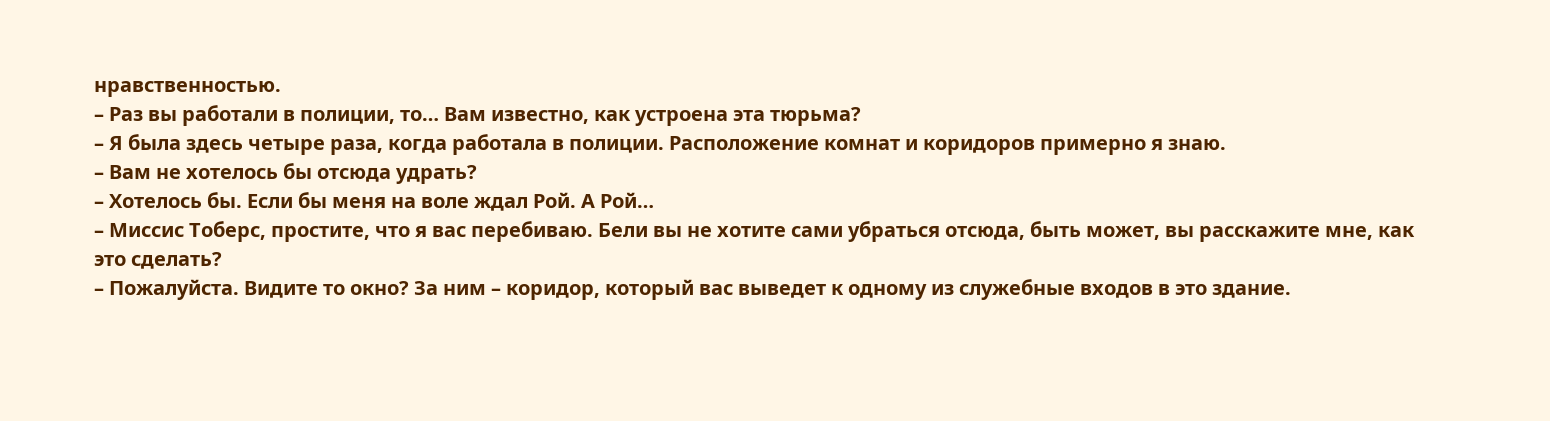нравственностью.
– Раз вы работали в полиции, то… Вам известно, как устроена эта тюрьма?
– Я была здесь четыре раза, когда работала в полиции. Расположение комнат и коридоров примерно я знаю.
– Вам не хотелось бы отсюда удрать?
– Хотелось бы. Если бы меня на воле ждал Рой. А Рой…
– Миссис Тоберс, простите, что я вас перебиваю. Бели вы не хотите сами убраться отсюда, быть может, вы расскажите мне, как это сделать?
– Пожалуйста. Видите то окно? За ним – коридор, который вас выведет к одному из служебные входов в это здание.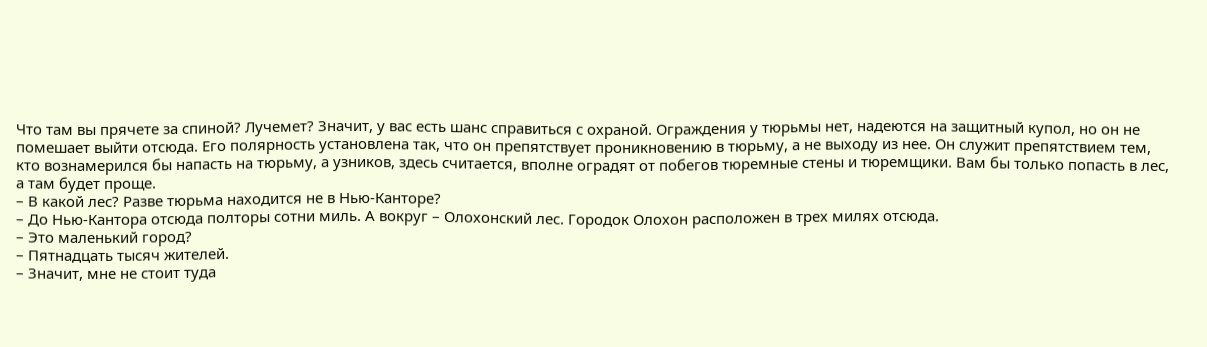Что там вы прячете за спиной? Лучемет? Значит, у вас есть шанс справиться с охраной. Ограждения у тюрьмы нет, надеются на защитный купол, но он не помешает выйти отсюда. Его полярность установлена так, что он препятствует проникновению в тюрьму, а не выходу из нее. Он служит препятствием тем, кто вознамерился бы напасть на тюрьму, а узников, здесь считается, вполне оградят от побегов тюремные стены и тюремщики. Вам бы только попасть в лес, а там будет проще.
– В какой лес? Разве тюрьма находится не в Нью-Канторе?
– До Нью-Кантора отсюда полторы сотни миль. А вокруг – Олохонский лес. Городок Олохон расположен в трех милях отсюда.
– Это маленький город?
– Пятнадцать тысяч жителей.
– Значит, мне не стоит туда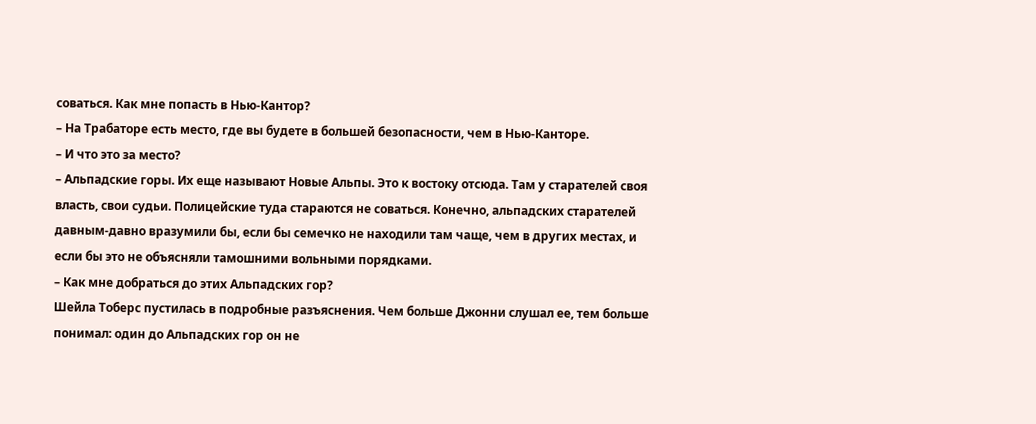соваться. Как мне попасть в Нью-Кантор?
– На Трабаторе есть место, где вы будете в большей безопасности, чем в Нью-Канторе.
– И что это за место?
– Альпадские горы. Их еще называют Новые Альпы. Это к востоку отсюда. Там у старателей своя власть, свои судьи. Полицейские туда стараются не соваться. Конечно, альпадских старателей давным-давно вразумили бы, если бы семечко не находили там чаще, чем в других местах, и если бы это не объясняли тамошними вольными порядками.
– Как мне добраться до этих Альпадских гор?
Шейла Тоберс пустилась в подробные разъяснения. Чем больше Джонни слушал ее, тем больше понимал: один до Альпадских гор он не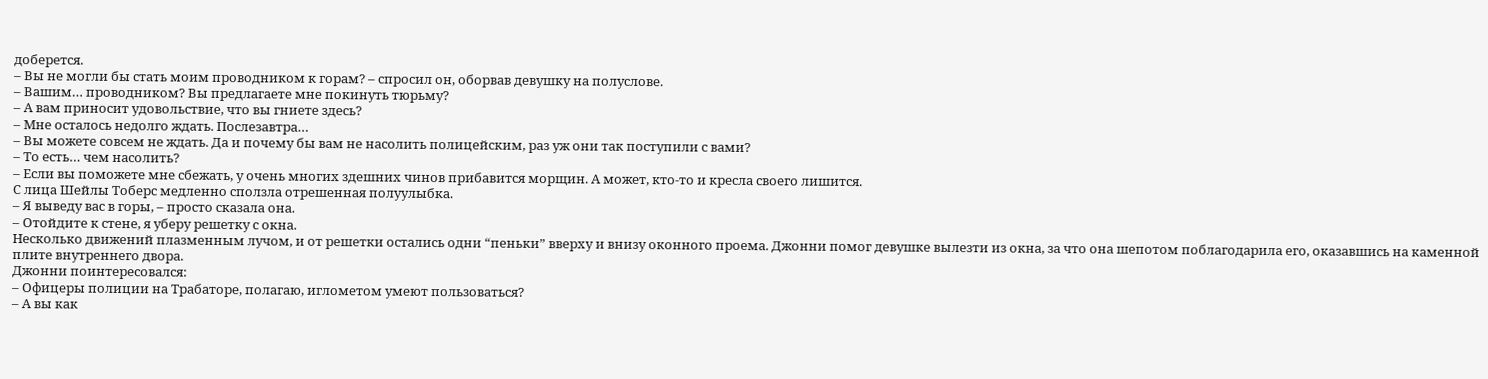доберется.
– Вы не могли бы стать моим проводником к горам? – спросил он, оборвав девушку на полуслове.
– Вашим… проводником? Вы предлагаете мне покинуть тюрьму?
– А вам приносит удовольствие, что вы гниете здесь?
– Мне осталось недолго ждать. Послезавтра…
– Вы можете совсем не ждать. Да и почему бы вам не насолить полицейским, раз уж они так поступили с вами?
– То есть… чем насолить?
– Если вы поможете мне сбежать, у очень многих здешних чинов прибавится морщин. А может, кто-то и кресла своего лишится.
С лица Шейлы Тоберс медленно сползла отрешенная полуулыбка.
– Я выведу вас в горы, – просто сказала она.
– Отойдите к стене, я уберу решетку с окна.
Несколько движений плазменным лучом, и от решетки остались одни “пеньки” вверху и внизу оконного проема. Джонни помог девушке вылезти из окна, за что она шепотом поблагодарила его, оказавшись на каменной плите внутреннего двора.
Джонни поинтересовался:
– Офицеры полиции на Трабаторе, полагаю, иглометом умеют пользоваться?
– А вы как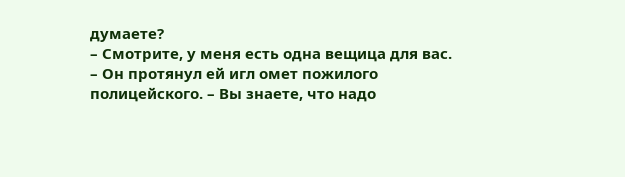думаете?
– Смотрите, у меня есть одна вещица для вас. – Он протянул ей игл омет пожилого полицейского. – Вы знаете, что надо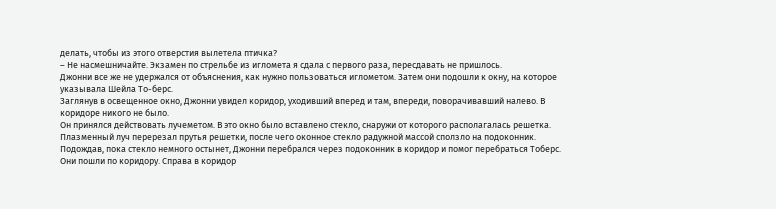делать, чтобы из этого отверстия вылетела птичка?
– Не насмешничайте. Экзамен по стрельбе из игломета я сдала с первого раза, пересдавать не пришлось.
Джонни все же не удержался от объяснения, как нужно пользоваться иглометом. Затем они подошли к окну, на которое указывала Шейла То-берс.
Заглянув в освещенное окно, Джонни увидел коридор, уходивший вперед и там, впереди, поворачивавший налево. В коридоре никого не было.
Он принялся действовать лучеметом. В это окно было вставлено стекло, снаружи от которого располагалась решетка. Плазменный луч перерезал прутья решетки, после чего оконное стекло радужной массой сползло на подоконник. Подождав, пока стекло немного остынет, Джонни перебрался через подоконник в коридор и помог перебраться Тоберс.
Они пошли по коридору. Справа в коридор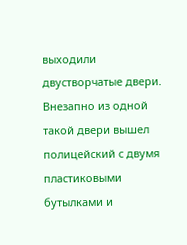выходили двустворчатые двери. Внезапно из одной такой двери вышел полицейский с двумя пластиковыми бутылками и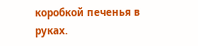коробкой печенья в руках.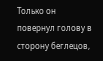Только он повернул голову в сторону беглецов,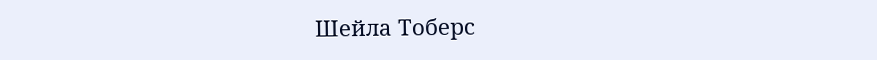Шейла Тоберс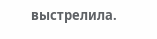выстрелила.